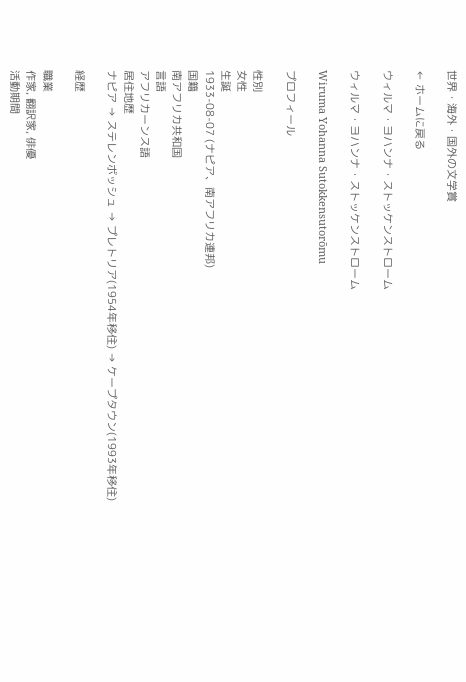世界・海外・国外の文学賞

← ホームに戻る

ウィルマ・ヨハンナ・ストッケンストローム

ウィルマ・ヨハンナ・ストッケンストローム

Wiruma Yohanna Sutokkensutorōmu

プロフィール

性別
女性
生誕
1933-08-07 (ナピア、南アフリカ連邦)
国籍
南アフリカ共和国
言語
アフリカーンス語
居住地歴
ナピア → ステレンボッシュ → プレトリア(1954年移住) → ケープタウン(1993年移住)

経歴

職業
作家, 翻訳家, 俳優
活動期間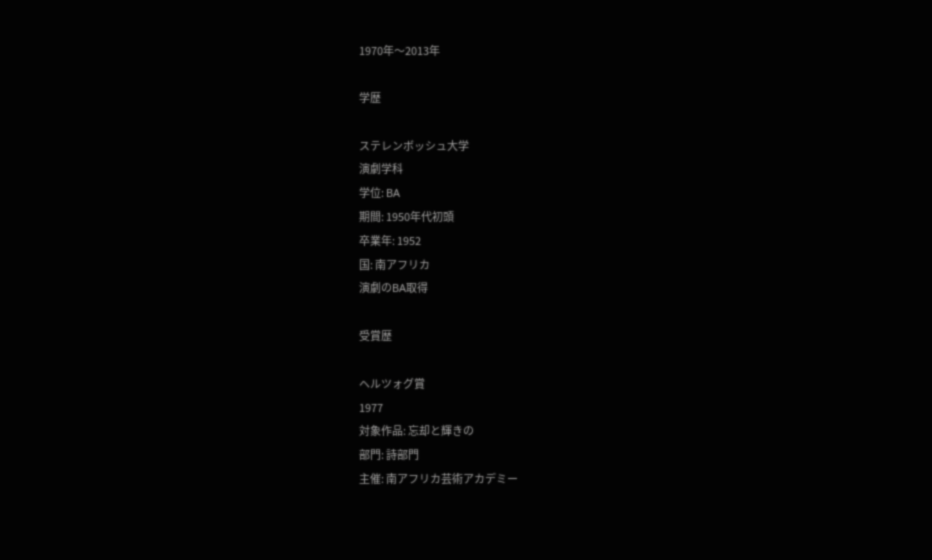1970年〜2013年

学歴

ステレンボッシュ大学
演劇学科
学位: BA
期間: 1950年代初頭
卒業年: 1952
国: 南アフリカ
演劇のBA取得

受賞歴

ヘルツォグ賞
1977
対象作品: 忘却と輝きの
部門: 詩部門
主催: 南アフリカ芸術アカデミー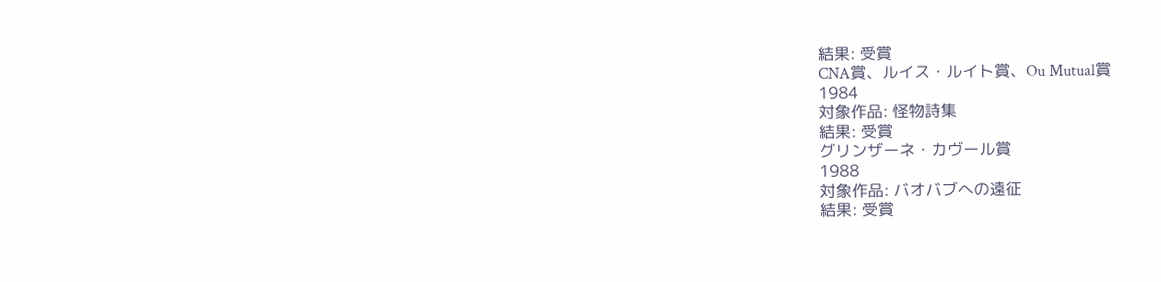結果: 受賞
CNA賞、ルイス・ルイト賞、Ou Mutual賞
1984
対象作品: 怪物詩集
結果: 受賞
グリンザーネ・カヴール賞
1988
対象作品: バオバブへの遠征
結果: 受賞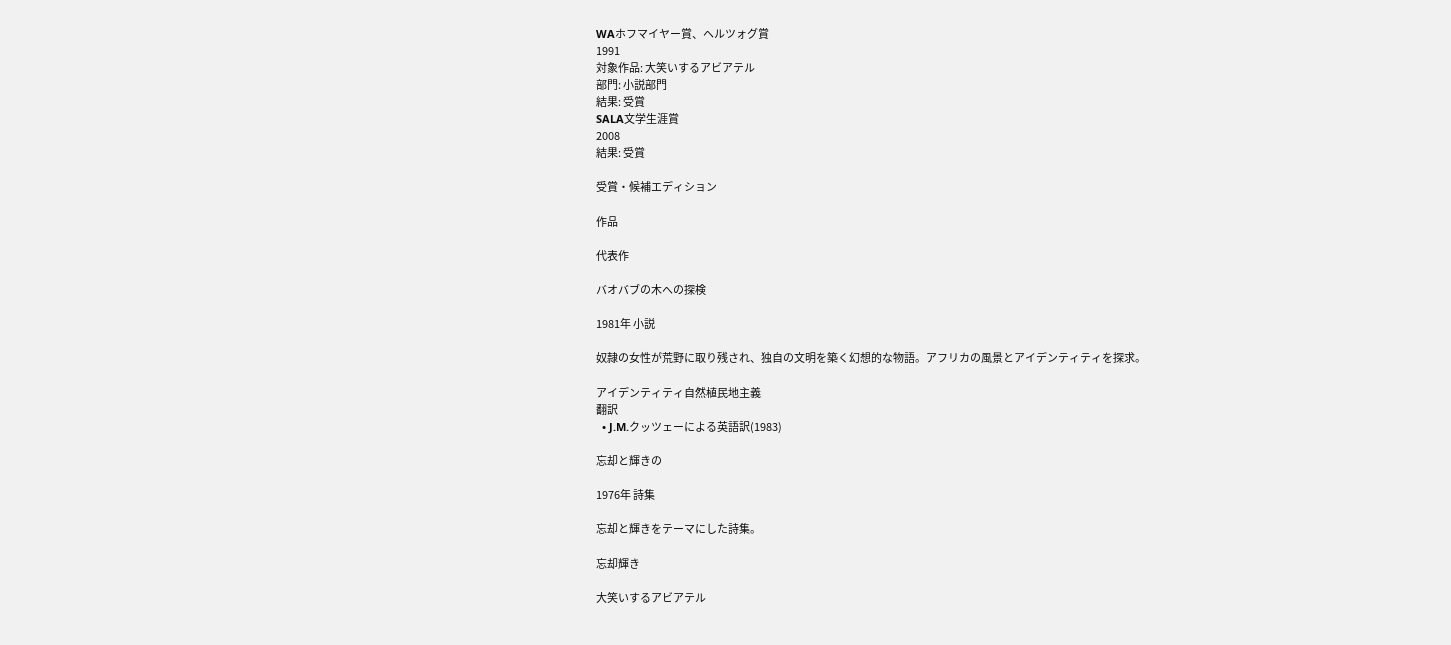WAホフマイヤー賞、ヘルツォグ賞
1991
対象作品: 大笑いするアビアテル
部門: 小説部門
結果: 受賞
SALA文学生涯賞
2008
結果: 受賞

受賞・候補エディション

作品

代表作

バオバブの木への探検

1981年 小説

奴隷の女性が荒野に取り残され、独自の文明を築く幻想的な物語。アフリカの風景とアイデンティティを探求。

アイデンティティ自然植民地主義
翻訳
  • J.M.クッツェーによる英語訳(1983)

忘却と輝きの

1976年 詩集

忘却と輝きをテーマにした詩集。

忘却輝き

大笑いするアビアテル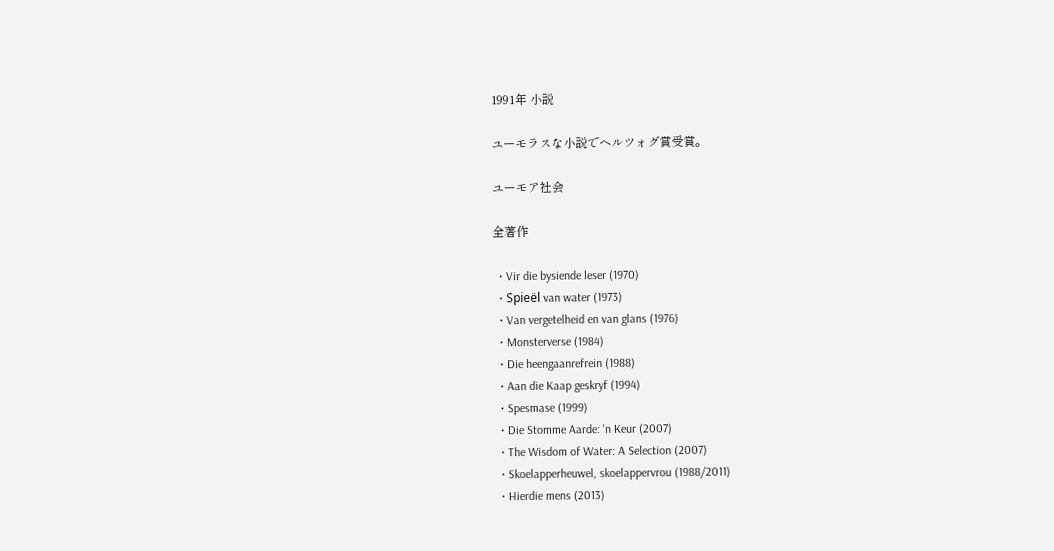1991年 小説

ユーモラスな小説でヘルツォグ賞受賞。

ユーモア社会

全著作

  • Vir die bysiende leser (1970)
  • Spieël van water (1973)
  • Van vergetelheid en van glans (1976)
  • Monsterverse (1984)
  • Die heengaanrefrein (1988)
  • Aan die Kaap geskryf (1994)
  • Spesmase (1999)
  • Die Stomme Aarde: 'n Keur (2007)
  • The Wisdom of Water: A Selection (2007)
  • Skoelapperheuwel, skoelappervrou (1988/2011)
  • Hierdie mens (2013)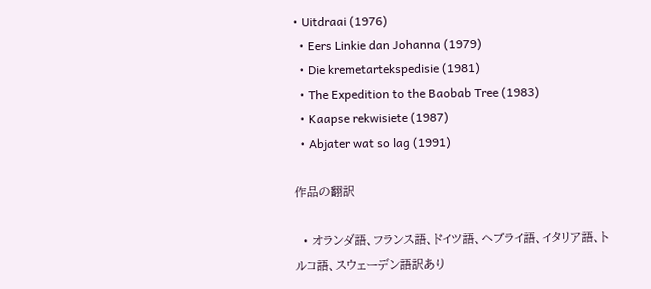• Uitdraai (1976)
  • Eers Linkie dan Johanna (1979)
  • Die kremetartekspedisie (1981)
  • The Expedition to the Baobab Tree (1983)
  • Kaapse rekwisiete (1987)
  • Abjater wat so lag (1991)

作品の翻訳

  • オランダ語、フランス語、ドイツ語、ヘブライ語、イタリア語、トルコ語、スウェーデン語訳あり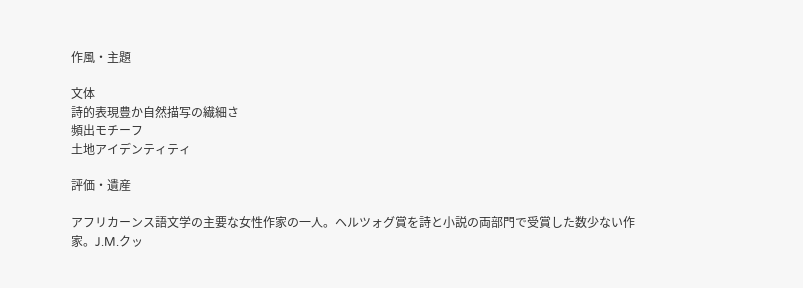作風・主題

文体
詩的表現豊か自然描写の繊細さ
頻出モチーフ
土地アイデンティティ

評価・遺産

アフリカーンス語文学の主要な女性作家の一人。ヘルツォグ賞を詩と小説の両部門で受賞した数少ない作家。J.M.クッ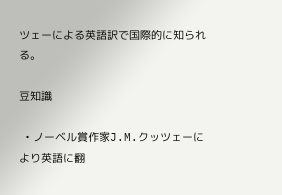ツェーによる英語訳で国際的に知られる。

豆知識

  • ノーベル賞作家J.M.クッツェーにより英語に翻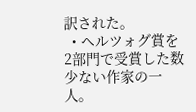訳された。
  • ヘルツォグ賞を2部門で受賞した数少ない作家の一人。